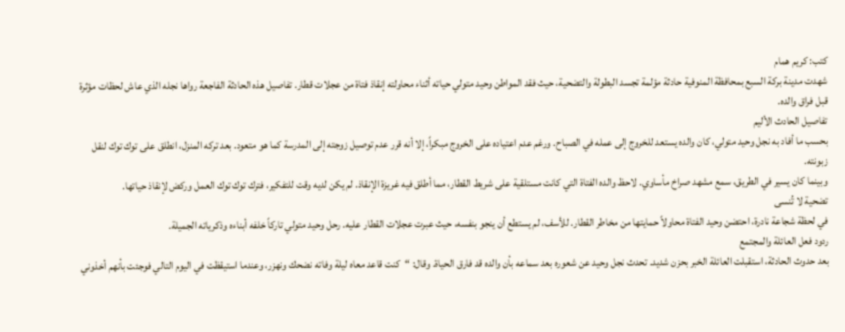كتب: كريم همام
شهدت مدينة بركة السبع بمحافظة المنوفية حادثة مؤلمة تجسد البطولة والتضحية، حيث فقد المواطن وحيد متولي حياته أثناء محاولته إنقاذ فتاة من عجلات قطار. تفاصيل هذه الحادثة الفاجعة رواها نجله الذي عاش لحظات مؤثرة قبل فراق والده.
تفاصيل الحادث الأليم
بحسب ما أفاد به نجل وحيد متولي، كان والده يستعد للخروج إلى عمله في الصباح. ورغم عدم اعتياده على الخروج مبكراً، إلا أنه قرر عدم توصيل زوجته إلى المدرسة كما هو متعود. بعد تركه المنزل، انطلق على توك توك لنقل زبونته.
وبينما كان يسير في الطريق، سمع مشهد صراخ مأساوي. لاحظ والده الفتاة التي كانت مستلقية على شريط القطار، مما أطلق فيه غريزة الإنقاذ. لم يكن لديه وقت للتفكير، فترك توك توك العمل وركض لإنقاذ حياتها.
تضحية لا تُنسى
في لحظة شجاعة نادرة، احتضن وحيد الفتاة محاولاً حمايتها من مخاطر القطار. للأسف، لم يستطع أن ينجو بنفسه، حيث عبرت عجلات القطار عليه. رحل وحيد متولي تاركاً خلفه أبناءه وذكرياته الجميلة.
ردود فعل العائلة والمجتمع
بعد حدوث الحادثة، استقبلت العائلة الخبر بحزن شديد. تحدث نجل وحيد عن شعوره بعد سماعه بأن والده قد فارق الحياة. وقال: “كنت قاعد معاه ليلة وفاته نضحك ونهزر، وعندما استيقظت في اليوم التالي فوجئت بأنهم أخذوني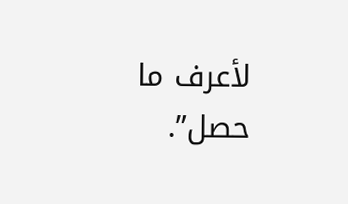لأعرف ما حصل”.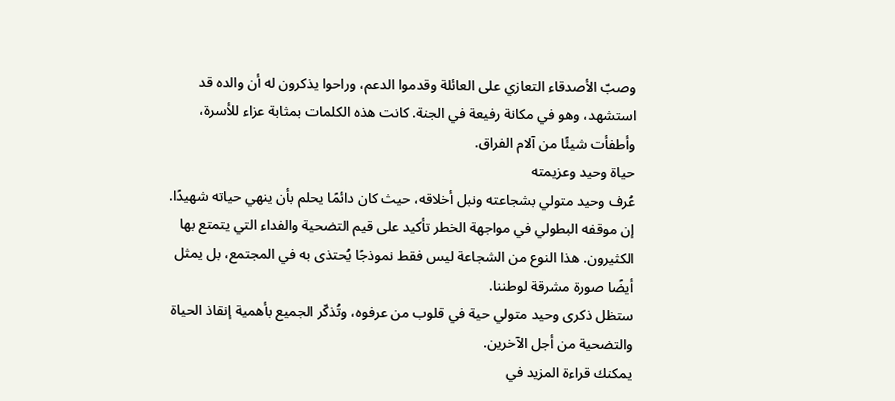وصبّ الأصدقاء التعازي على العائلة وقدموا الدعم، وراحوا يذكرون له أن والده قد استشهد، وهو في مكانة رفيعة في الجنة. كانت هذه الكلمات بمثابة عزاء للأسرة، وأطفأت شيئًا من آلام الفراق.
حياة وحيد وعزيمته
عُرف وحيد متولي بشجاعته ونبل أخلاقه، حيث كان دائمًا يحلم بأن ينهي حياته شهيدًا. إن موقفه البطولي في مواجهة الخطر تأكيد على قيم التضحية والفداء التي يتمتع بها الكثيرون. هذا النوع من الشجاعة ليس فقط نموذجًا يُحتذى به في المجتمع، بل يمثل أيضًا صورة مشرقة لوطننا.
ستظل ذكرى وحيد متولي حية في قلوب من عرفوه، وتُذكّر الجميع بأهمية إنقاذ الحياة والتضحية من أجل الآخرين.
يمكنك قراءة المزيد في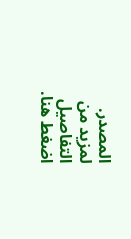المصدر.
لمزيد من التفاصيل اضغط هنا.